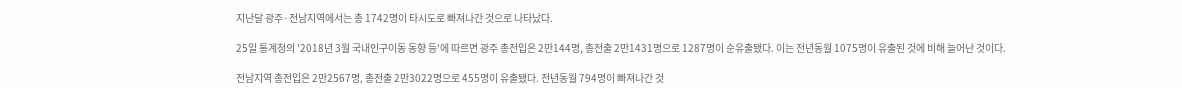지난달 광주·전남지역에서는 총 1742명이 타시도로 빠져나간 것으로 나타났다.

25일 통계청의 '2018년 3월 국내인구이동 동향 등'에 따르면 광주 총전입은 2만144명, 총전출 2만1431명으로 1287명이 순유출됐다. 이는 전년동월 1075명이 유출된 것에 비해 늘어난 것이다.

전남지역 총전입은 2만2567명, 총전출 2만3022명으로 455명이 유출됐다. 전년동월 794명이 빠져나간 것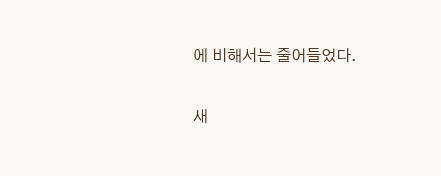에 비해서는 줄어들었다.

새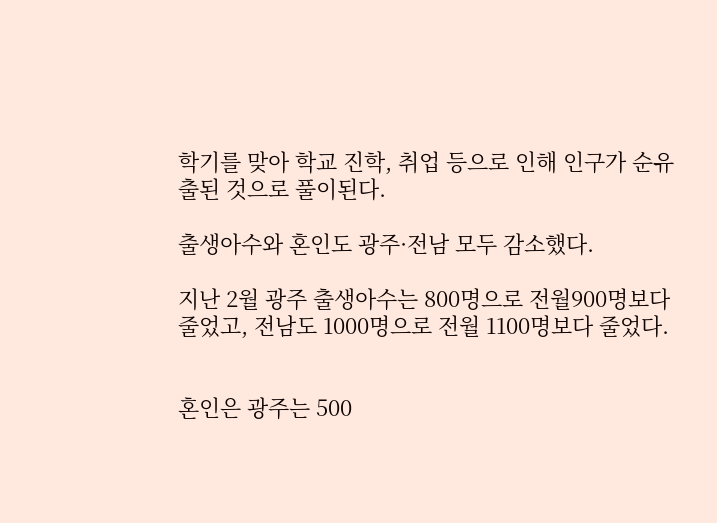학기를 맞아 학교 진학, 취업 등으로 인해 인구가 순유출된 것으로 풀이된다.

출생아수와 혼인도 광주·전남 모두 감소했다.

지난 2월 광주 출생아수는 800명으로 전월900명보다 줄었고, 전남도 1000명으로 전월 1100명보다 줄었다.


혼인은 광주는 500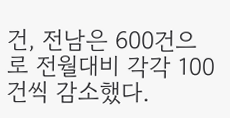건, 전남은 600건으로 전월대비 각각 100건씩 감소했다.